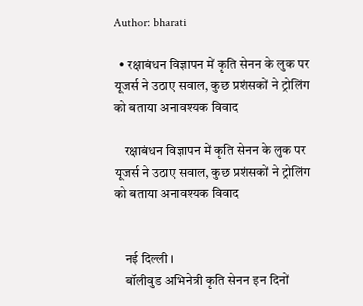Author: bharati

  • रक्षाबंधन विज्ञापन में कृति सेनन के लुक पर यूजर्स ने उठाए सवाल, कुछ प्रशंसकों ने ट्रोलिंग को बताया अनावश्यक विवाद

    रक्षाबंधन विज्ञापन में कृति सेनन के लुक पर यूजर्स ने उठाए सवाल, कुछ प्रशंसकों ने ट्रोलिंग को बताया अनावश्यक विवाद


    नई दिल्ली ।
    बॉलीवुड अभिनेत्री कृति सेनन इन दिनों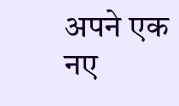अपने एक नए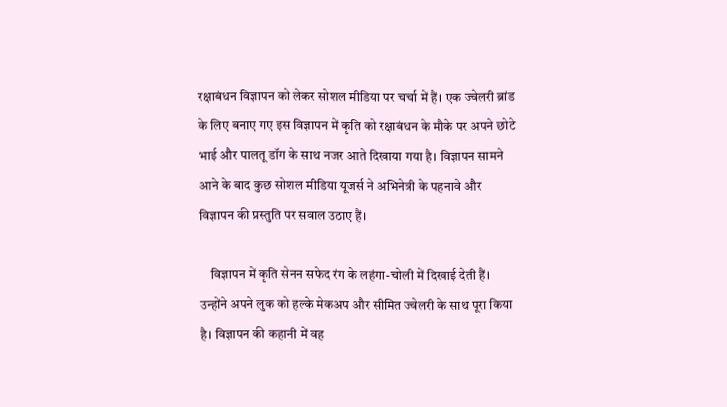रक्षाबंधन विज्ञापन को लेकर सोशल मीडिया पर चर्चा में हैं। एक ज्वेलरी ब्रांड के लिए बनाए गए इस विज्ञापन में कृति को रक्षाबंधन के मौके पर अपने छोटे भाई और पालतू डॉग के साथ नजर आते दिखाया गया है। विज्ञापन सामने आने के बाद कुछ सोशल मीडिया यूजर्स ने अभिनेत्री के पहनावे और विज्ञापन की प्रस्तुति पर सवाल उठाए हैं।

    विज्ञापन में कृति सेनन सफेद रंग के लहंगा-चोली में दिखाई देती हैं। उन्होंने अपने लुक को हल्के मेकअप और सीमित ज्वेलरी के साथ पूरा किया है। विज्ञापन की कहानी में वह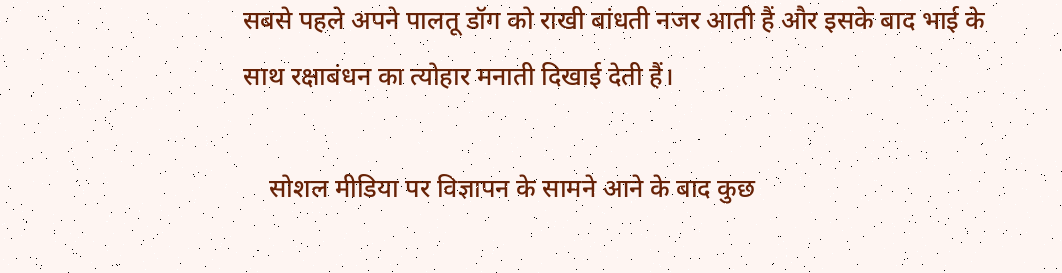सबसे पहले अपने पालतू डॉग को राखी बांधती नजर आती हैं और इसके बाद भाई के साथ रक्षाबंधन का त्योहार मनाती दिखाई देती हैं।

    सोशल मीडिया पर विज्ञापन के सामने आने के बाद कुछ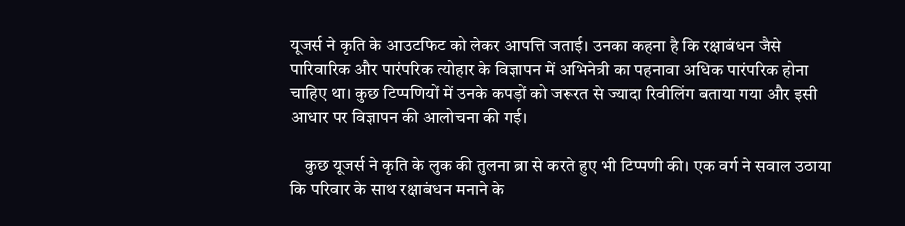यूजर्स ने कृति के आउटफिट को लेकर आपत्ति जताई। उनका कहना है कि रक्षाबंधन जैसे पारिवारिक और पारंपरिक त्योहार के विज्ञापन में अभिनेत्री का पहनावा अधिक पारंपरिक होना चाहिए था। कुछ टिप्पणियों में उनके कपड़ों को जरूरत से ज्यादा रिवीलिंग बताया गया और इसी आधार पर विज्ञापन की आलोचना की गई।

    कुछ यूजर्स ने कृति के लुक की तुलना ब्रा से करते हुए भी टिप्पणी की। एक वर्ग ने सवाल उठाया कि परिवार के साथ रक्षाबंधन मनाने के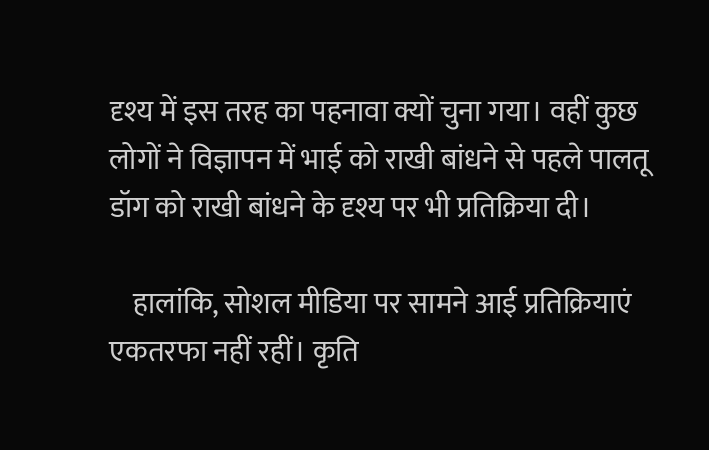दृश्य में इस तरह का पहनावा क्यों चुना गया। वहीं कुछ लोगों ने विज्ञापन में भाई को राखी बांधने से पहले पालतू डॉग को राखी बांधने के दृश्य पर भी प्रतिक्रिया दी।

    हालांकि, सोशल मीडिया पर सामने आई प्रतिक्रियाएं एकतरफा नहीं रहीं। कृति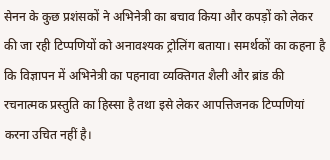सेनन के कुछ प्रशंसकों ने अभिनेत्री का बचाव किया और कपड़ों को लेकर की जा रही टिप्पणियों को अनावश्यक ट्रोलिंग बताया। समर्थकों का कहना है कि विज्ञापन में अभिनेत्री का पहनावा व्यक्तिगत शैली और ब्रांड की रचनात्मक प्रस्तुति का हिस्सा है तथा इसे लेकर आपत्तिजनक टिप्पणियां करना उचित नहीं है।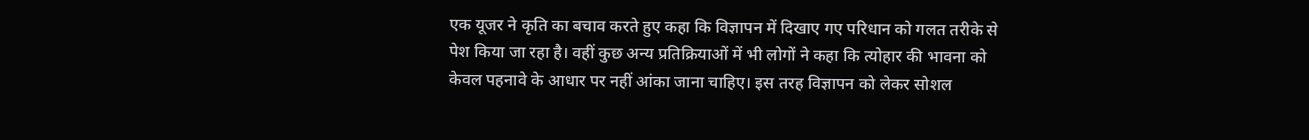एक यूजर ने कृति का बचाव करते हुए कहा कि विज्ञापन में दिखाए गए परिधान को गलत तरीके से पेश किया जा रहा है। वहीं कुछ अन्य प्रतिक्रियाओं में भी लोगों ने कहा कि त्योहार की भावना को केवल पहनावे के आधार पर नहीं आंका जाना चाहिए। इस तरह विज्ञापन को लेकर सोशल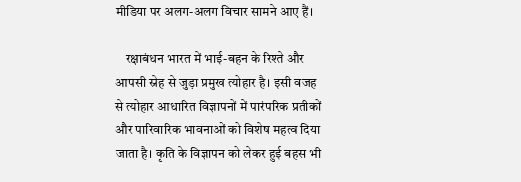मीडिया पर अलग-अलग विचार सामने आए हैं।

    रक्षाबंधन भारत में भाई-बहन के रिश्ते और आपसी स्नेह से जुड़ा प्रमुख त्योहार है। इसी वजह से त्योहार आधारित विज्ञापनों में पारंपरिक प्रतीकों और पारिवारिक भावनाओं को विशेष महत्व दिया जाता है। कृति के विज्ञापन को लेकर हुई बहस भी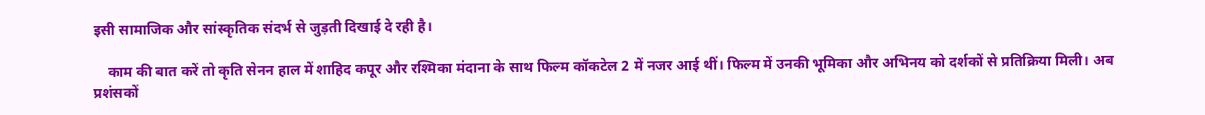इसी सामाजिक और सांस्कृतिक संदर्भ से जुड़ती दिखाई दे रही है।

    काम की बात करें तो कृति सेनन हाल में शाहिद कपूर और रश्मिका मंदाना के साथ फिल्म कॉकटेल 2 में नजर आई थीं। फिल्म में उनकी भूमिका और अभिनय को दर्शकों से प्रतिक्रिया मिली। अब प्रशंसकों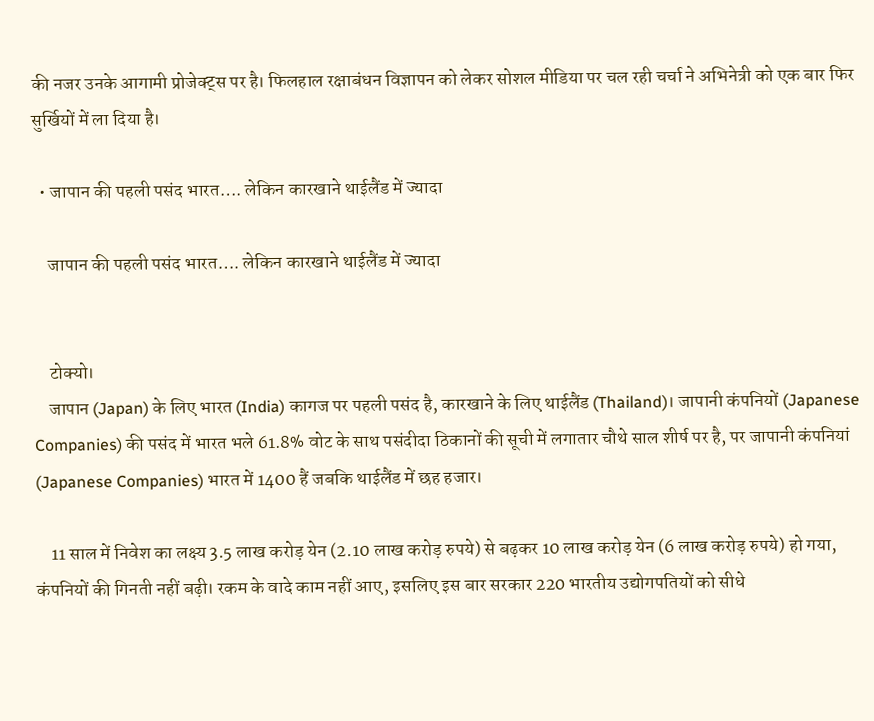की नजर उनके आगामी प्रोजेक्ट्स पर है। फिलहाल रक्षाबंधन विज्ञापन को लेकर सोशल मीडिया पर चल रही चर्चा ने अभिनेत्री को एक बार फिर सुर्खियों में ला दिया है।

  • जापान की पहली पसंद भारत…. लेकिन कारखाने थाईलैंड में ज्यादा

    जापान की पहली पसंद भारत…. लेकिन कारखाने थाईलैंड में ज्यादा


    टोक्यो।
    जापान (Japan) के लिए भारत (India) कागज पर पहली पसंद है, कारखाने के लिए थाईलैंड (Thailand)। जापानी कंपनियों (Japanese Companies) की पसंद में भारत भले 61.8% वोट के साथ पसंदीदा ठिकानों की सूची में लगातार चौथे साल शीर्ष पर है, पर जापानी कंपनियां (Japanese Companies) भारत में 1400 हैं जबकि थाईलैंड में छह हजार।

    11 साल में निवेश का लक्ष्य 3.5 लाख करोड़ येन (2.10 लाख करोड़ रुपये) से बढ़कर 10 लाख करोड़ येन (6 लाख करोड़ रुपये) हो गया, कंपनियों की गिनती नहीं बढ़ी। रकम के वादे काम नहीं आए, इसलिए इस बार सरकार 220 भारतीय उद्योगपतियों को सीधे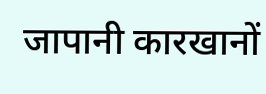जापानी कारखानों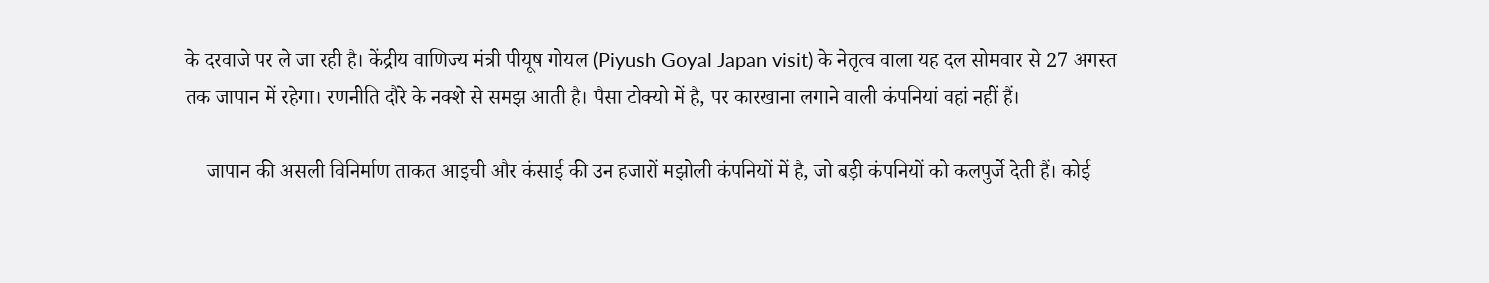के दरवाजे पर ले जा रही है। केंद्रीय वाणिज्य मंत्री पीयूष गोयल (Piyush Goyal Japan visit) के नेतृत्व वाला यह दल सोमवार से 27 अगस्त तक जापान में रहेगा। रणनीति दौरे के नक्शे से समझ आती है। पैसा टोक्यो में है, पर कारखाना लगाने वाली कंपनियां वहां नहीं हैं।

    जापान की असली विनिर्माण ताकत आइची और कंसाई की उन हजारों मझोली कंपनियों में है, जो बड़ी कंपनियों को कलपुर्जे देती हैं। कोई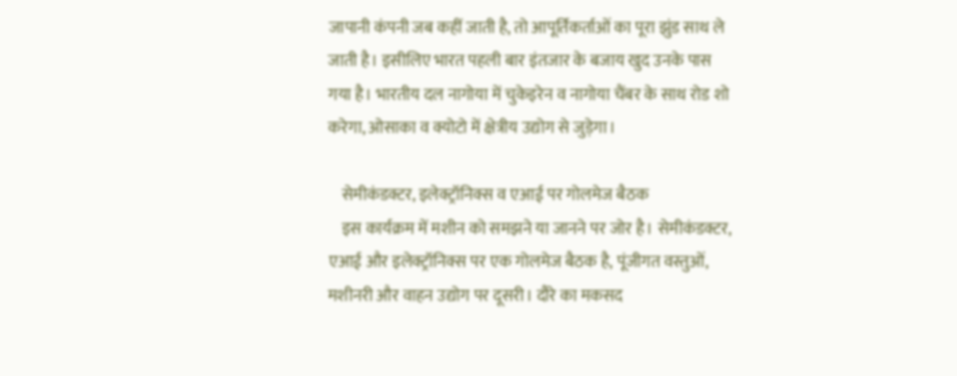जापानी कंपनी जब कहीं जाती है, तो आपूर्तिकर्ताओं का पूरा झुंड साथ ले जाती है। इसीलिए भारत पहली बार इंतजार के बजाय खुद उनके पास गया है। भारतीय दल नागोया में चुकेइरेन व नागोया चैंबर के साथ रोड शो करेगा, ओसाका व क्योटो में क्षेत्रीय उद्योग से जुड़ेगा।

    सेमीकंडक्टर, इलेक्ट्रॉनिक्स व एआई पर गोलमेज बैठक
    इस कार्यक्रम में मशीन को समझने या जानने पर जोर है। सेमीकंडक्टर, एआई और इलेक्ट्रॉनिक्स पर एक गोलमेज बैठक है, पूंजीगत वस्तुओं, मशीनरी और वाहन उद्योग पर दूसरी। दौरे का मकसद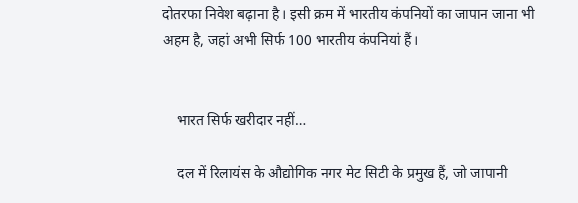दोतरफा निवेश बढ़ाना है। इसी क्रम में भारतीय कंपनियों का जापान जाना भी अहम है, जहां अभी सिर्फ 100 भारतीय कंपनियां हैं।


    भारत सिर्फ खरीदार नहीं…

    दल में रिलायंस के औद्योगिक नगर मेट सिटी के प्रमुख हैं, जो जापानी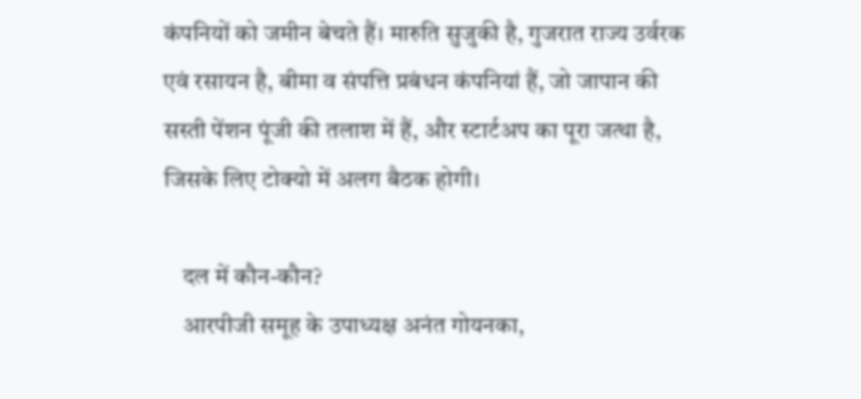कंपनियों को जमीन बेचते हैं। मारुति सुजुकी है, गुजरात राज्य उर्वरक एवं रसायन है, बीमा व संपत्ति प्रबंधन कंपनियां हैं, जो जापान की सस्ती पेंशन पूंजी की तलाश में हैं, और स्टार्टअप का पूरा जत्था है, जिसके लिए टोक्यो में अलग बैठक होगी।

    दल में कौन-कौन?
    आरपीजी समूह के उपाध्यक्ष अनंत गोयनका,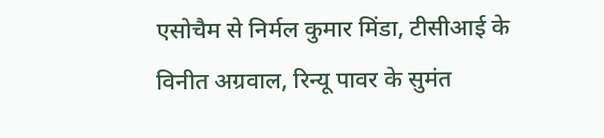एसोचैम से निर्मल कुमार मिंडा, टीसीआई के विनीत अग्रवाल, रिन्यू पावर के सुमंत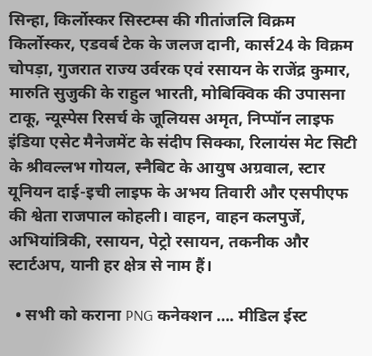सिन्हा, किर्लोस्कर सिस्टम्स की गीतांजलि विक्रम किर्लोस्कर, एडवर्ब टेक के जलज दानी, कार्स24 के विक्रम चोपड़ा, गुजरात राज्य उर्वरक एवं रसायन के राजेंद्र कुमार, मारुति सुजुकी के राहुल भारती, मोबिक्विक की उपासना टाकू, न्यूस्पेस रिसर्च के जूलियस अमृत, निप्पॉन लाइफ इंडिया एसेट मैनेजमेंट के संदीप सिक्का, रिलायंस मेट सिटी के श्रीवल्लभ गोयल, स्नैबिट के आयुष अग्रवाल, स्टार यूनियन दाई-इची लाइफ के अभय तिवारी और एसपीएफ की श्वेता राजपाल कोहली। वाहन, वाहन कलपुर्जे, अभियांत्रिकी, रसायन, पेट्रो रसायन, तकनीक और स्टार्टअप, यानी हर क्षेत्र से नाम हैं।

  • सभी को कराना PNG कनेक्शन …. मीडिल ईस्ट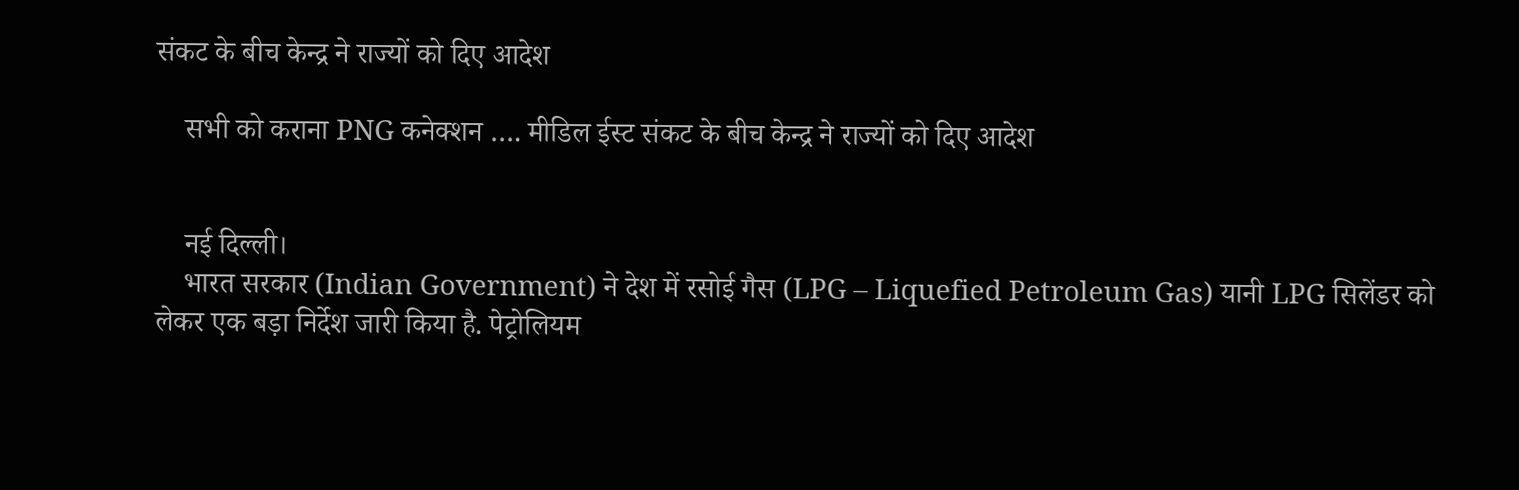संकट के बीच केन्द्र ने राज्यों को दिए आदेश

    सभी को कराना PNG कनेक्शन …. मीडिल ईस्ट संकट के बीच केन्द्र ने राज्यों को दिए आदेश


    नई दिल्‍ली।
    भारत सरकार (Indian Government) ने देश में रसोई गैस (LPG – Liquefied Petroleum Gas) यानी LPG सिलेंडर को लेकर एक बड़ा निर्देश जारी किया है. पेट्रोलियम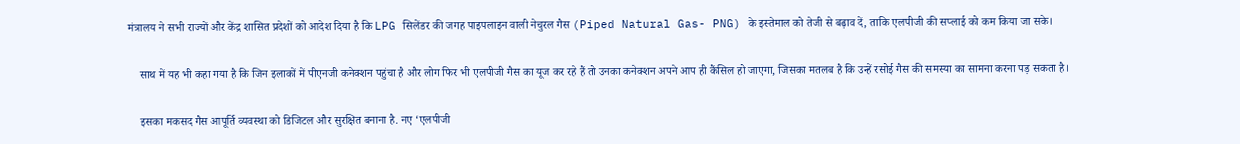मंत्रालय ने सभी राज्यों और केंद्र शासित प्रदेशों को आदेश दिया है कि LPG सिलेंडर की जगह पाइपलाइन वाली नेचुरल गैस (Piped Natural Gas- PNG) के इस्‍तेमाल को तेजी से बढ़ाव दें, ताकि एलपीजी की सप्‍लाई को कम किया जा सके।

    साथ में यह भी कहा गया है कि जिन इलाकों में पीएनजी कनेक्‍शन पहुंचा है और लोग फिर भी एलपीजी गैस का यूज कर रहे हैं तो उनका कनेक्‍शन अपने आप ही कैंसिल हो जाएगा, जिसका मतलब है कि उन्‍हें रसोई गैस की समस्‍या का सामना करना पड़ सकता है।

    इसका मकसद गैस आपूर्ति व्यवस्था को डिजिटल और सुरक्षित बनाना है. नए ‘एलपीजी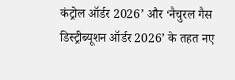कंट्रोल ऑर्डर 2026’ और ‘नैचुरल गैस डिस्ट्रीब्यूशन ऑर्डर 2026’ के तहत नए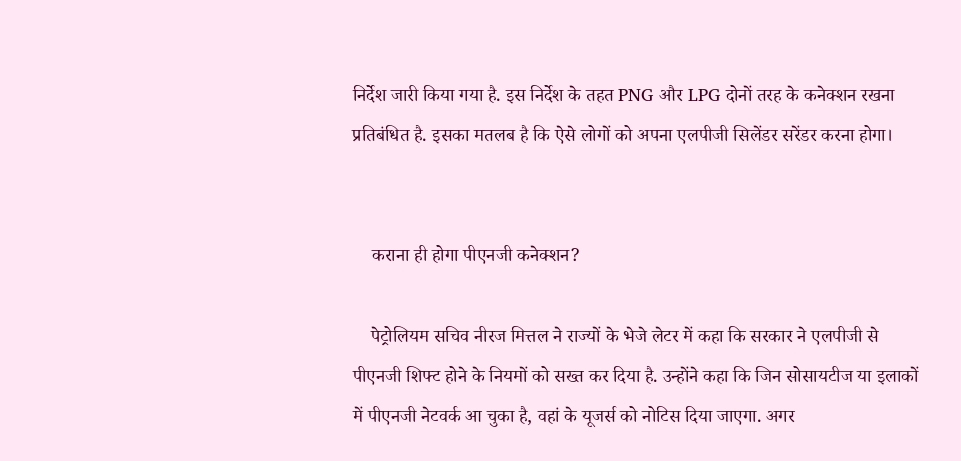निर्देश जारी किया गया है. इस निर्देश के तहत PNG और LPG दोनों तरह के कनेक्‍शन रखना प्रतिबंधित है. इसका मतलब है कि ऐसे लोगों को अपना एलपीजी सिलेंडर सरेंडर करना होगा।


    कराना ही होगा पीएनजी कनेक्‍शन?

    पेट्रोलियम सचिव नीरज मित्तल ने राज्‍यों के भेजे लेटर में कहा कि सरकार ने एलपीजी से पीएनजी शिफ्ट होने के नियमों को सख्‍त कर दिया है. उन्‍होंने कहा‍ कि जिन सोसायटीज या इलाकों में पीएनजी नेटवर्क आ चुका है, वहां के यूजर्स को नोटिस दिया जाएगा. अगर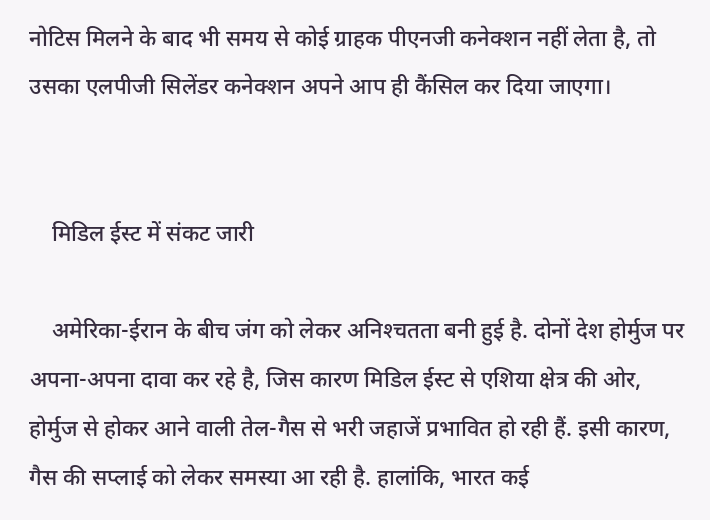नोटिस मिलने के बाद भी समय से कोई ग्राहक पीएनजी कनेक्‍शन नहीं लेता है, तो उसका एलपीजी सिलेंडर कनेक्‍शन अपने आप ही कैंसिल कर दिया जाएगा।


    मिडिल ईस्‍ट में संकट जारी

    अमेरिका-ईरान के बीच जंग को लेकर अनिश्‍चतता बनी हुई है. दोनों देश होर्मुज पर अपना-अपना दावा कर रहे है, जिस कारण मिडिल ईस्‍ट से एशिया क्षेत्र की ओर, होर्मुज से होकर आने वाली तेल-गैस से भरी जहाजें प्रभावित हो रही हैं. इसी कारण, गैस की सप्‍लाई को लेकर समस्‍या आ रही है. हालांकि, भारत कई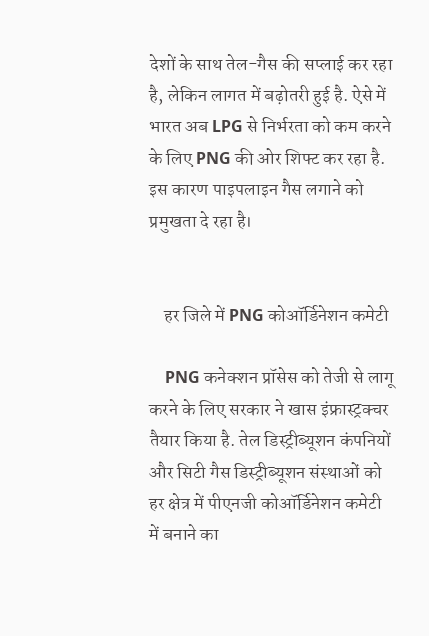देशों के साथ तेल-गैस की सप्‍लाई कर रहा है, लेकिन लागत में बढ़ोतरी हुई है. ऐसे में भारत अब LPG से निर्भरता को कम करने के लिए PNG की ओर शिफ्ट कर रहा है. इस कारण पाइपलाइन गैस लगाने को प्रमुखता दे रहा है।


    हर जिले में PNG कोऑर्डिनेशन कमेटी

    PNG कनेक्‍शन प्रॉसेस को तेजी से लागू करने के लिए सरकार ने खास इंफ्रास्‍ट्रक्‍चर तैयार किया है. तेल डिस्‍ट्रीब्‍यूशन कंपन‍ियों और सिटी गैस डिस्‍ट्रीब्‍यूशन संस्‍थाओं को हर क्षेत्र में पीएनजी कोऑर्डिनेशन कमेटी में बनाने का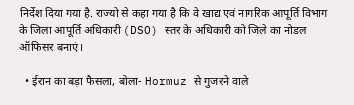निर्देश दिया गया है. राज्‍यो से कहा गया है कि वे खाद्य एवं नागरिक आपूर्ति विभाग के जिला आपूर्ति अधिकारी (DSO) स्तर के अधिकारी को जिले का नोडल ऑफिसर बनाएं।

  • ईरान का बड़ा फैसला, बोला- Hormuz से गुजरने वाले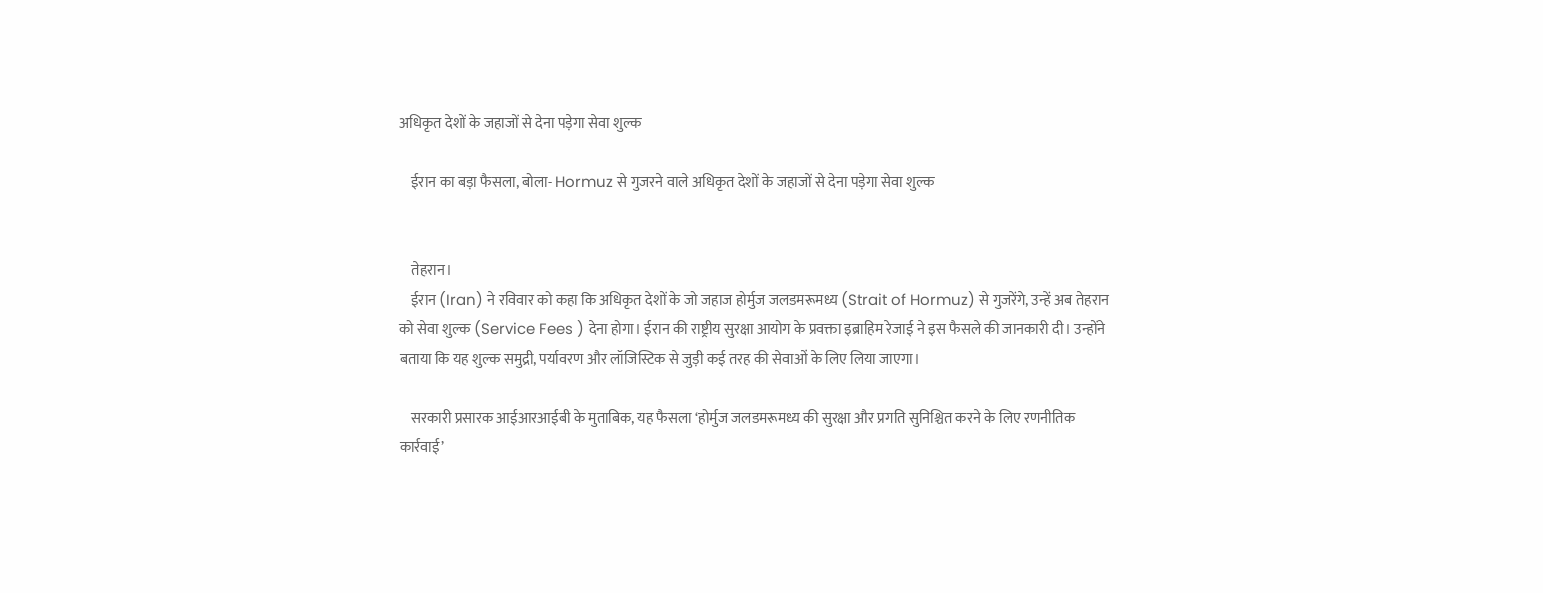अधिकृत देशों के जहाजों से देना पड़ेगा सेवा शुल्क

    ईरान का बड़ा फैसला, बोला- Hormuz से गुजरने वाले अधिकृत देशों के जहाजों से देना पड़ेगा सेवा शुल्क


    तेहरान।
    ईरान (Iran) ने रविवार को कहा कि अधिकृत देशों के जो जहाज होर्मुज जलडमरूमध्य (Strait of Hormuz) से गुजरेंगे, उन्हें अब तेहरान को सेवा शुल्क (Service Fees ) देना होगा। ईरान की राष्ट्रीय सुरक्षा आयोग के प्रवक्ता इब्राहिम रेजाई ने इस फैसले की जानकारी दी। उन्होंने बताया कि यह शुल्क समुद्री, पर्यावरण और लॉजिस्टिक से जुड़ी कई तरह की सेवाओं के लिए लिया जाएगा।

    सरकारी प्रसारक आईआरआईबी के मुताबिक, यह फैसला ‘होर्मुज जलडमरूमध्य की सुरक्षा और प्रगति सुनिश्चित करने के लिए रणनीतिक कार्रवाई’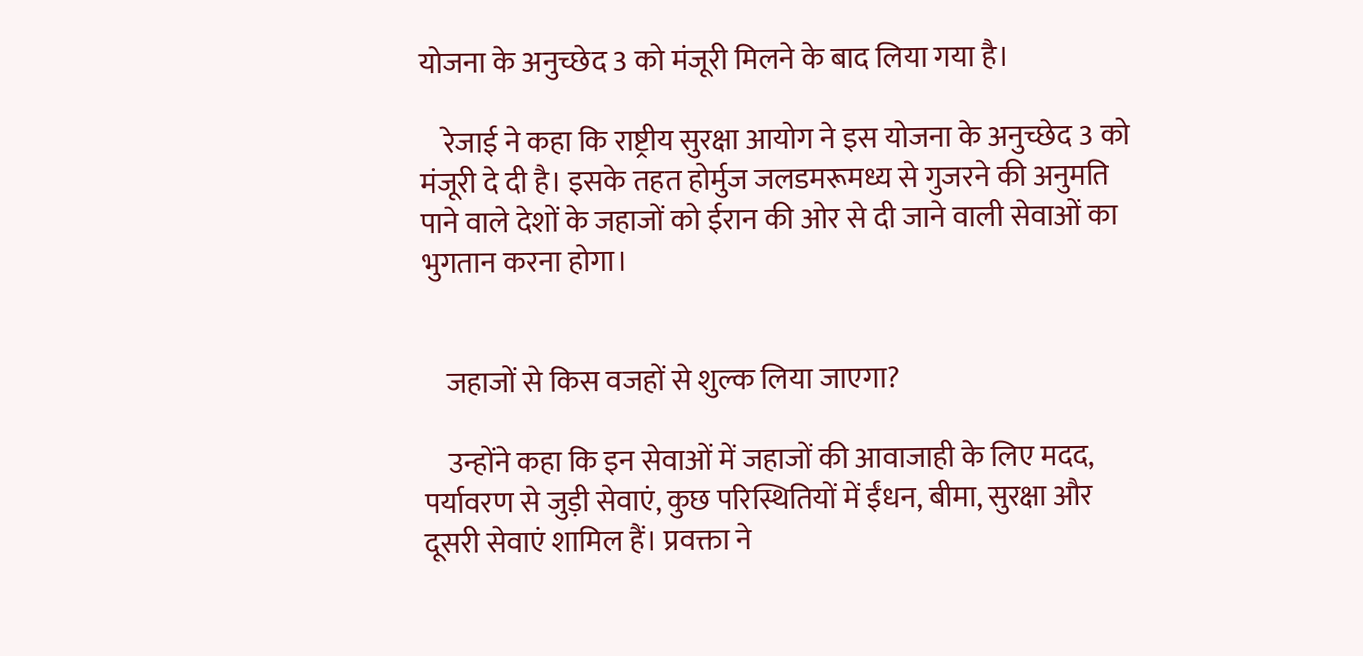योजना के अनुच्छेद 3 को मंजूरी मिलने के बाद लिया गया है।

    रेजाई ने कहा कि राष्ट्रीय सुरक्षा आयोग ने इस योजना के अनुच्छेद 3 को मंजूरी दे दी है। इसके तहत होर्मुज जलडमरूमध्य से गुजरने की अनुमति पाने वाले देशों के जहाजों को ईरान की ओर से दी जाने वाली सेवाओं का भुगतान करना होगा।


    जहाजों से किस वजहों से शुल्क लिया जाएगा?

    उन्होंने कहा कि इन सेवाओं में जहाजों की आवाजाही के लिए मदद, पर्यावरण से जुड़ी सेवाएं, कुछ परिस्थितियों में ईंधन, बीमा, सुरक्षा और दूसरी सेवाएं शामिल हैं। प्रवक्ता ने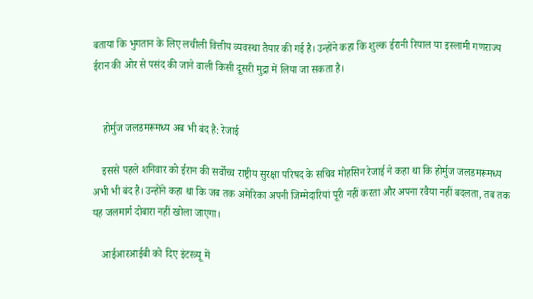बताया कि भुगतान के लिए लचीली वित्तीय व्यवस्था तैयार की गई है। उन्होंने कहा कि शुल्क ईरानी रियाल या इस्लामी गणराज्य ईरान की ओर से पसंद की जाने वाली किसी दूसरी मुद्रा में लिया जा सकता है।


    होर्मुज जलडमरूमध्य अब भी बंद है: रेजाई

    इससे पहले शनिवार को ईरान की सर्वोच्च राष्ट्रीय सुरक्षा परिषद के सचिव मोहसिन रेजाई ने कहा था कि होर्मुज जलडमरूमध्य अभी भी बंद है। उन्होंने कहा था कि जब तक अमेरिका अपनी जिम्मेदारियां पूरी नहीं करता और अपना रवैया नहीं बदलता, तब तक यह जलमार्ग दोबारा नहीं खोला जाएगा।

    आईआरआईबी को दिए इंटरव्यू में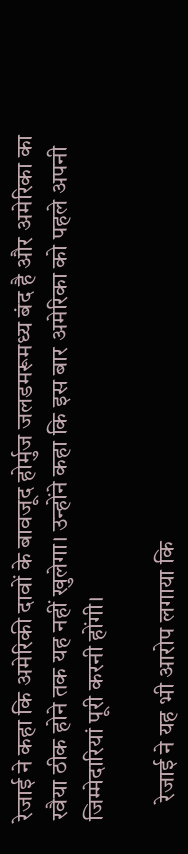रेजाई ने कहा कि अमेरिकी दावों के बावजूद होर्मुज जलडमरूमध्य बंद है और अमेरिका का रवैया ठीक होने तक यह नहीं खुलेगा। उन्होंने कहा कि इस बार अमेरिका को पहले अपनी जिम्मेदारियां पूरी करनी होंगी।

    रेजाई ने यह भी आरोप लगाया कि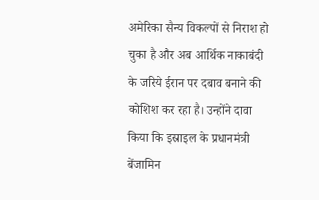अमेरिका सैन्य विकल्पों से निराश हो चुका है और अब आर्थिक नाकाबंदी के जरिये ईरान पर दबाव बनाने की कोशिश कर रहा है। उन्होंने दावा किया कि इस्राइल के प्रधानमंत्री बेंजामिन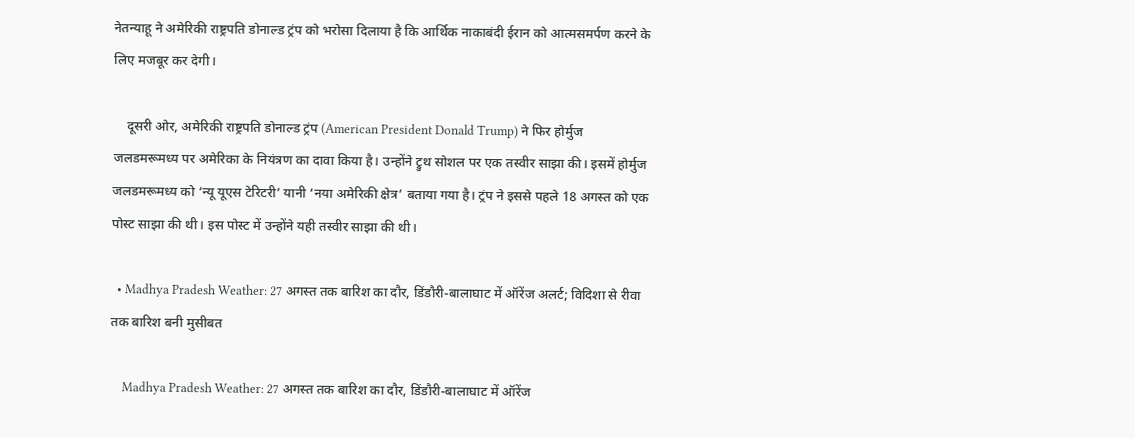नेतन्याहू ने अमेरिकी राष्ट्रपति डोनाल्ड ट्रंप को भरोसा दिलाया है कि आर्थिक नाकाबंदी ईरान को आत्मसमर्पण करने के लिए मजबूर कर देगी।

    दूसरी ओर, अमेरिकी राष्ट्रपति डोनाल्ड ट्रंप (American President Donald Trump) ने फिर होर्मुज जलडमरूमध्य पर अमेरिका के नियंत्रण का दावा किया है। उन्होंने ट्रुथ सोशल पर एक तस्वीर साझा की। इसमें होर्मुज जलडमरूमध्य को ‘न्यू यूएस टेरिटरी’ यानी ‘नया अमेरिकी क्षेत्र’ बताया गया है। ट्रंप ने इससे पहले 18 अगस्त को एक पोस्ट साझा की थी। इस पोस्ट में उन्होंने यही तस्वीर साझा की थी।

  • Madhya Pradesh Weather: 27 अगस्त तक बारिश का दौर, डिंडौरी-बालाघाट में ऑरेंज अलर्ट; विदिशा से रीवा तक बारिश बनी मुसीबत

    Madhya Pradesh Weather: 27 अगस्त तक बारिश का दौर, डिंडौरी-बालाघाट में ऑरेंज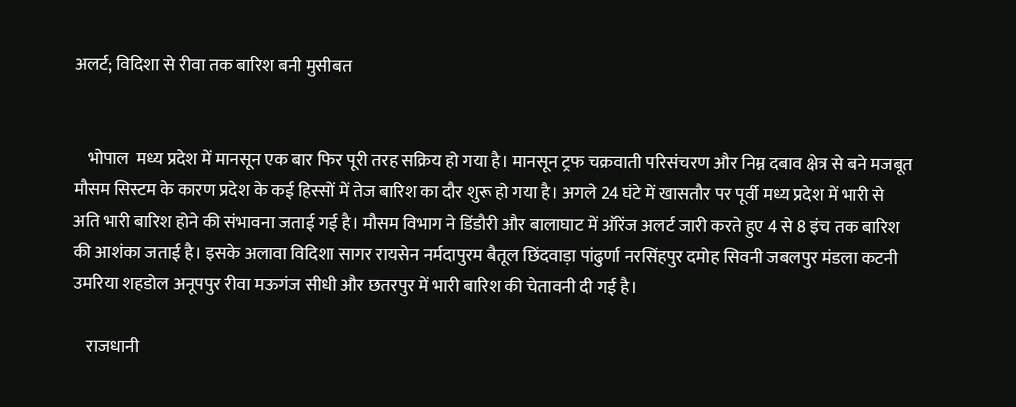अलर्ट; विदिशा से रीवा तक बारिश बनी मुसीबत


    भोपाल  मध्य प्रदेश में मानसून एक बार फिर पूरी तरह सक्रिय हो गया है। मानसून ट्रफ चक्रवाती परिसंचरण और निम्न दबाव क्षेत्र से बने मजबूत मौसम सिस्टम के कारण प्रदेश के कई हिस्सों में तेज बारिश का दौर शुरू हो गया है। अगले 24 घंटे में खासतौर पर पूर्वी मध्य प्रदेश में भारी से अति भारी बारिश होने की संभावना जताई गई है। मौसम विभाग ने डिंडौरी और बालाघाट में ऑरेंज अलर्ट जारी करते हुए 4 से 8 इंच तक बारिश की आशंका जताई है। इसके अलावा विदिशा सागर रायसेन नर्मदापुरम बैतूल छिंदवाड़ा पांढुर्णा नरसिंहपुर दमोह सिवनी जबलपुर मंडला कटनी उमरिया शहडोल अनूपपुर रीवा मऊगंज सीधी और छतरपुर में भारी बारिश की चेतावनी दी गई है।

    राजधानी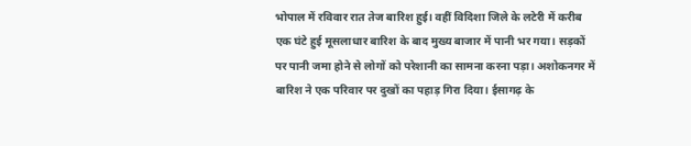भोपाल में रविवार रात तेज बारिश हुई। वहीं विदिशा जिले के लटेरी में करीब एक घंटे हुई मूसलाधार बारिश के बाद मुख्य बाजार में पानी भर गया। सड़कों पर पानी जमा होने से लोगों को परेशानी का सामना करना पड़ा। अशोकनगर में बारिश ने एक परिवार पर दुखों का पहाड़ गिरा दिया। ईसागढ़ के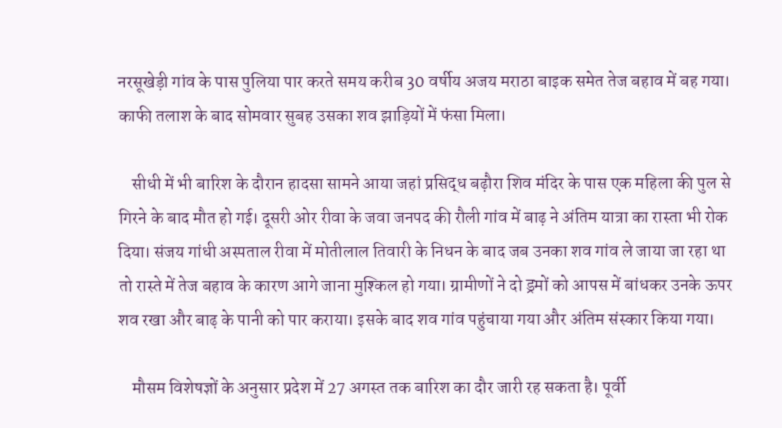नरसूखेड़ी गांव के पास पुलिया पार करते समय करीब 30 वर्षीय अजय मराठा बाइक समेत तेज बहाव में बह गया। काफी तलाश के बाद सोमवार सुबह उसका शव झाड़ियों में फंसा मिला।

    सीधी में भी बारिश के दौरान हादसा सामने आया जहां प्रसिद्ध बढ़ौरा शिव मंदिर के पास एक महिला की पुल से गिरने के बाद मौत हो गई। दूसरी ओर रीवा के जवा जनपद की रौली गांव में बाढ़ ने अंतिम यात्रा का रास्ता भी रोक दिया। संजय गांधी अस्पताल रीवा में मोतीलाल तिवारी के निधन के बाद जब उनका शव गांव ले जाया जा रहा था तो रास्ते में तेज बहाव के कारण आगे जाना मुश्किल हो गया। ग्रामीणों ने दो ड्रमों को आपस में बांधकर उनके ऊपर शव रखा और बाढ़ के पानी को पार कराया। इसके बाद शव गांव पहुंचाया गया और अंतिम संस्कार किया गया।

    मौसम विशेषज्ञों के अनुसार प्रदेश में 27 अगस्त तक बारिश का दौर जारी रह सकता है। पूर्वी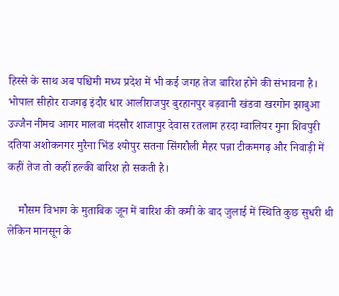हिस्से के साथ अब पश्चिमी मध्य प्रदेश में भी कई जगह तेज बारिश होने की संभावना है। भोपाल सीहोर राजगढ़ इंदौर धार आलीराजपुर बुरहानपुर बड़वानी खंडवा खरगोन झाबुआ उज्जैन नीमच आगर मालवा मंदसौर शाजापुर देवास रतलाम हरदा ग्वालियर गुना शिवपुरी दतिया अशोकनगर मुरैना भिंड श्योपुर सतना सिंगरौली मैहर पन्ना टीकमगढ़ और निवाड़ी में कहीं तेज तो कहीं हल्की बारिश हो सकती है।

    मौसम विभाग के मुताबिक जून में बारिश की कमी के बाद जुलाई में स्थिति कुछ सुधरी थी लेकिन मानसून के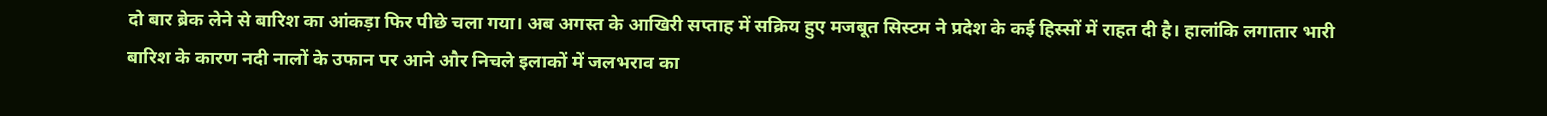दो बार ब्रेक लेने से बारिश का आंकड़ा फिर पीछे चला गया। अब अगस्त के आखिरी सप्ताह में सक्रिय हुए मजबूत सिस्टम ने प्रदेश के कई हिस्सों में राहत दी है। हालांकि लगातार भारी बारिश के कारण नदी नालों के उफान पर आने और निचले इलाकों में जलभराव का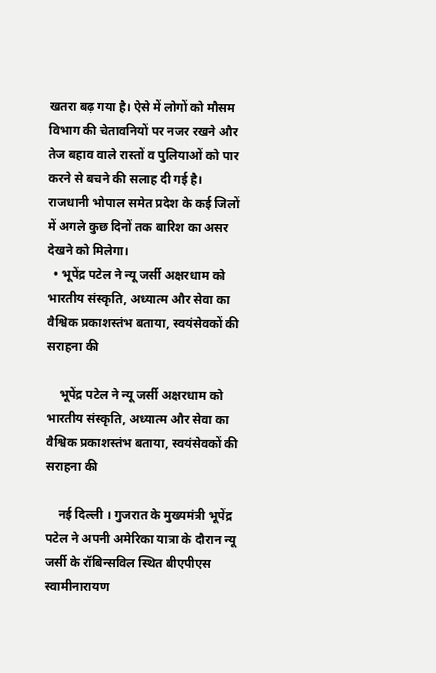खतरा बढ़ गया है। ऐसे में लोगों को मौसम विभाग की चेतावनियों पर नजर रखने और तेज बहाव वाले रास्तों व पुलियाओं को पार करने से बचने की सलाह दी गई है। राजधानी भोपाल समेत प्रदेश के कई जिलों में अगले कुछ दिनों तक बारिश का असर देखने को मिलेगा।
  • भूपेंद्र पटेल ने न्यू जर्सी अक्षरधाम को भारतीय संस्कृति, अध्यात्म और सेवा का वैश्विक प्रकाशस्तंभ बताया, स्वयंसेवकों की सराहना की

    भूपेंद्र पटेल ने न्यू जर्सी अक्षरधाम को भारतीय संस्कृति, अध्यात्म और सेवा का वैश्विक प्रकाशस्तंभ बताया, स्वयंसेवकों की सराहना की

    नई दिल्ली । गुजरात के मुख्यमंत्री भूपेंद्र पटेल ने अपनी अमेरिका यात्रा के दौरान न्यू जर्सी के रॉबिन्सविल स्थित बीएपीएस स्वामीनारायण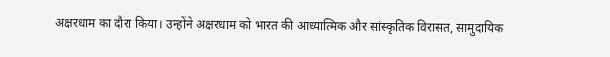अक्षरधाम का दौरा किया। उन्होंने अक्षरधाम को भारत की आध्यात्मिक और सांस्कृतिक विरासत, सामुदायिक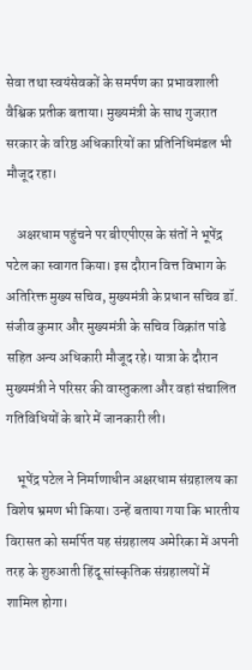सेवा तथा स्वयंसेवकों के समर्पण का प्रभावशाली वैश्विक प्रतीक बताया। मुख्यमंत्री के साथ गुजरात सरकार के वरिष्ठ अधिकारियों का प्रतिनिधिमंडल भी मौजूद रहा।

    अक्षरधाम पहुंचने पर बीएपीएस के संतों ने भूपेंद्र पटेल का स्वागत किया। इस दौरान वित्त विभाग के अतिरिक्त मुख्य सचिव, मुख्यमंत्री के प्रधान सचिव डॉ. संजीव कुमार और मुख्यमंत्री के सचिव विक्रांत पांडे सहित अन्य अधिकारी मौजूद रहे। यात्रा के दौरान मुख्यमंत्री ने परिसर की वास्तुकला और वहां संचालित गतिविधियों के बारे में जानकारी ली।

    भूपेंद्र पटेल ने निर्माणाधीन अक्षरधाम संग्रहालय का विशेष भ्रमण भी किया। उन्हें बताया गया कि भारतीय विरासत को समर्पित यह संग्रहालय अमेरिका में अपनी तरह के शुरुआती हिंदू सांस्कृतिक संग्रहालयों में शामिल होगा।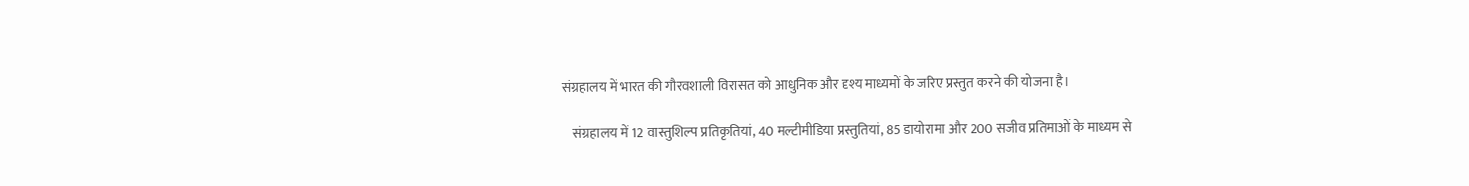संग्रहालय में भारत की गौरवशाली विरासत को आधुनिक और दृश्य माध्यमों के जरिए प्रस्तुत करने की योजना है।

    संग्रहालय में 12 वास्तुशिल्प प्रतिकृतियां, 40 मल्टीमीडिया प्रस्तुतियां, 85 डायोरामा और 200 सजीव प्रतिमाओं के माध्यम से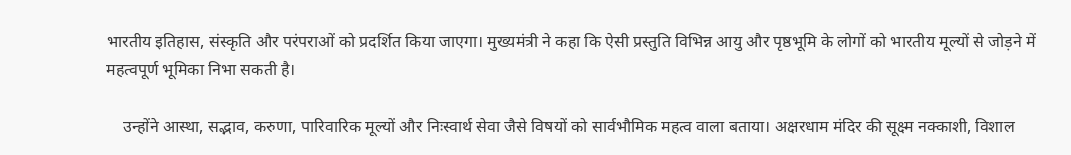भारतीय इतिहास, संस्कृति और परंपराओं को प्रदर्शित किया जाएगा। मुख्यमंत्री ने कहा कि ऐसी प्रस्तुति विभिन्न आयु और पृष्ठभूमि के लोगों को भारतीय मूल्यों से जोड़ने में महत्वपूर्ण भूमिका निभा सकती है।

    उन्होंने आस्था, सद्भाव, करुणा, पारिवारिक मूल्यों और निःस्वार्थ सेवा जैसे विषयों को सार्वभौमिक महत्व वाला बताया। अक्षरधाम मंदिर की सूक्ष्म नक्काशी, विशाल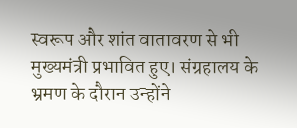स्वरूप और शांत वातावरण से भी मुख्यमंत्री प्रभावित हुए। संग्रहालय के भ्रमण के दौरान उन्होंने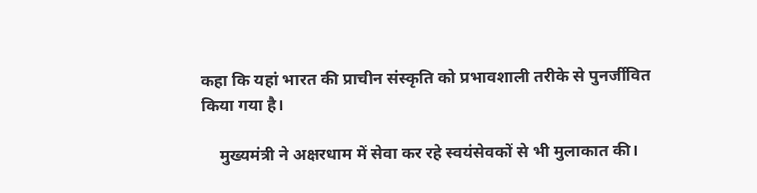कहा कि यहां भारत की प्राचीन संस्कृति को प्रभावशाली तरीके से पुनर्जीवित किया गया है।

    मुख्यमंत्री ने अक्षरधाम में सेवा कर रहे स्वयंसेवकों से भी मुलाकात की।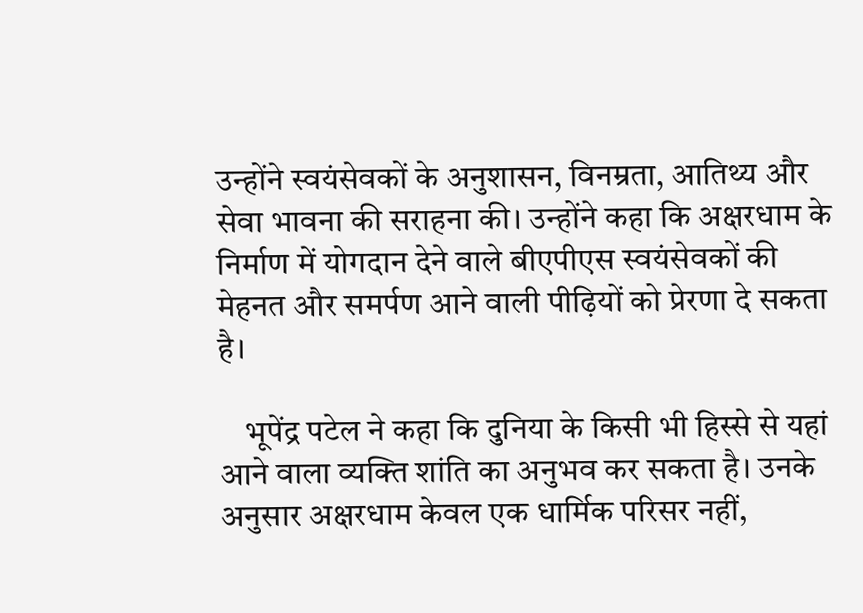उन्होंने स्वयंसेवकों के अनुशासन, विनम्रता, आतिथ्य और सेवा भावना की सराहना की। उन्होंने कहा कि अक्षरधाम के निर्माण में योगदान देने वाले बीएपीएस स्वयंसेवकों की मेहनत और समर्पण आने वाली पीढ़ियों को प्रेरणा दे सकता है।

    भूपेंद्र पटेल ने कहा कि दुनिया के किसी भी हिस्से से यहां आने वाला व्यक्ति शांति का अनुभव कर सकता है। उनके अनुसार अक्षरधाम केवल एक धार्मिक परिसर नहीं,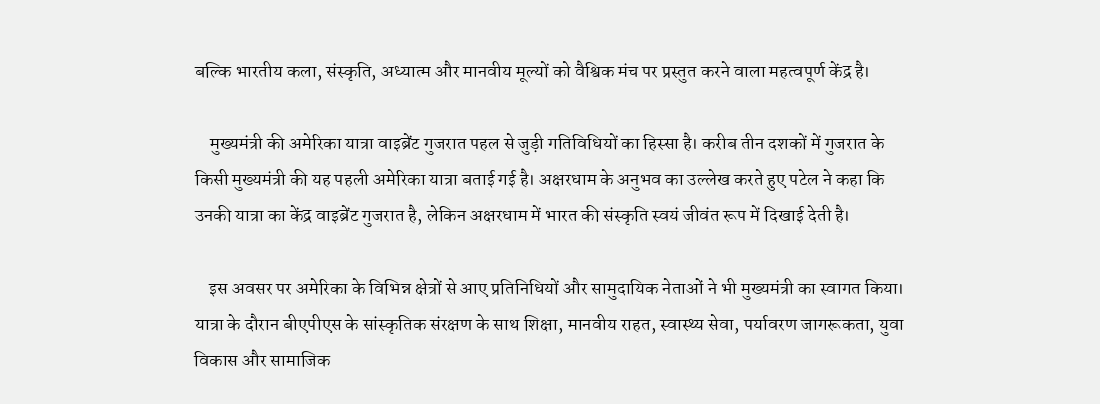बल्कि भारतीय कला, संस्कृति, अध्यात्म और मानवीय मूल्यों को वैश्विक मंच पर प्रस्तुत करने वाला महत्वपूर्ण केंद्र है।

    मुख्यमंत्री की अमेरिका यात्रा वाइब्रेंट गुजरात पहल से जुड़ी गतिविधियों का हिस्सा है। करीब तीन दशकों में गुजरात के किसी मुख्यमंत्री की यह पहली अमेरिका यात्रा बताई गई है। अक्षरधाम के अनुभव का उल्लेख करते हुए पटेल ने कहा कि उनकी यात्रा का केंद्र वाइब्रेंट गुजरात है, लेकिन अक्षरधाम में भारत की संस्कृति स्वयं जीवंत रूप में दिखाई देती है।

    इस अवसर पर अमेरिका के विभिन्न क्षेत्रों से आए प्रतिनिधियों और सामुदायिक नेताओं ने भी मुख्यमंत्री का स्वागत किया। यात्रा के दौरान बीएपीएस के सांस्कृतिक संरक्षण के साथ शिक्षा, मानवीय राहत, स्वास्थ्य सेवा, पर्यावरण जागरूकता, युवा विकास और सामाजिक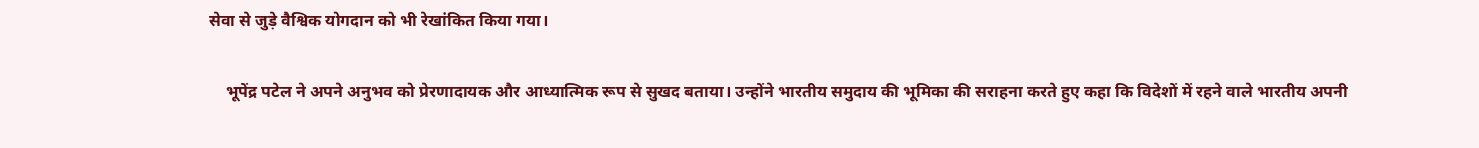सेवा से जुड़े वैश्विक योगदान को भी रेखांकित किया गया।

    भूपेंद्र पटेल ने अपने अनुभव को प्रेरणादायक और आध्यात्मिक रूप से सुखद बताया। उन्होंने भारतीय समुदाय की भूमिका की सराहना करते हुए कहा कि विदेशों में रहने वाले भारतीय अपनी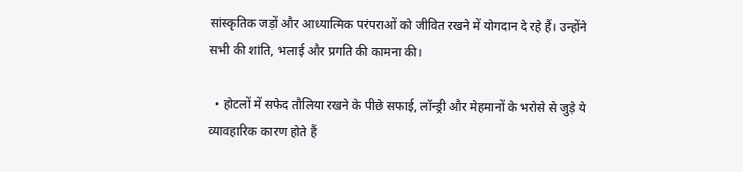सांस्कृतिक जड़ों और आध्यात्मिक परंपराओं को जीवित रखने में योगदान दे रहे हैं। उन्होंने सभी की शांति, भलाई और प्रगति की कामना की।

  • होटलों में सफेद तौलिया रखने के पीछे सफाई, लॉन्ड्री और मेहमानों के भरोसे से जुड़े ये व्यावहारिक कारण होते हैं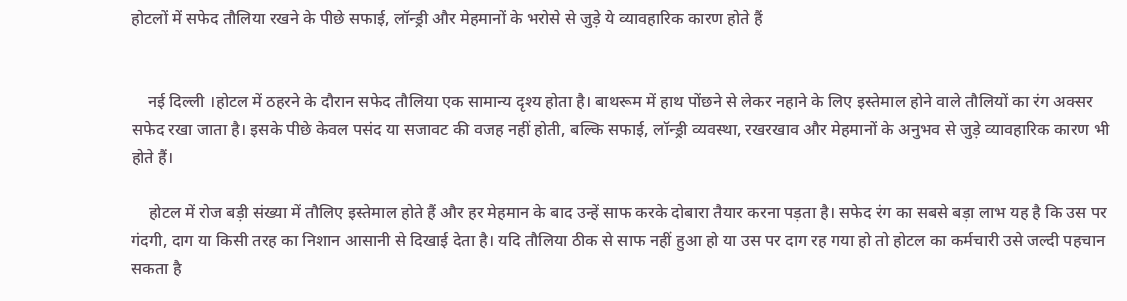होटलों में सफेद तौलिया रखने के पीछे सफाई, लॉन्ड्री और मेहमानों के भरोसे से जुड़े ये व्यावहारिक कारण होते हैं


    नई दिल्ली ।होटल में ठहरने के दौरान सफेद तौलिया एक सामान्य दृश्य होता है। बाथरूम में हाथ पोंछने से लेकर नहाने के लिए इस्तेमाल होने वाले तौलियों का रंग अक्सर सफेद रखा जाता है। इसके पीछे केवल पसंद या सजावट की वजह नहीं होती, बल्कि सफाई, लॉन्ड्री व्यवस्था, रखरखाव और मेहमानों के अनुभव से जुड़े व्यावहारिक कारण भी होते हैं।

    होटल में रोज बड़ी संख्या में तौलिए इस्तेमाल होते हैं और हर मेहमान के बाद उन्हें साफ करके दोबारा तैयार करना पड़ता है। सफेद रंग का सबसे बड़ा लाभ यह है कि उस पर गंदगी, दाग या किसी तरह का निशान आसानी से दिखाई देता है। यदि तौलिया ठीक से साफ नहीं हुआ हो या उस पर दाग रह गया हो तो होटल का कर्मचारी उसे जल्दी पहचान सकता है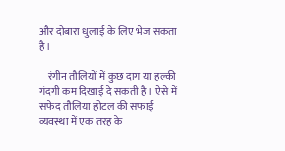और दोबारा धुलाई के लिए भेज सकता है।

    रंगीन तौलियों में कुछ दाग या हल्की गंदगी कम दिखाई दे सकती है। ऐसे में सफेद तौलिया होटल की सफाई व्यवस्था में एक तरह के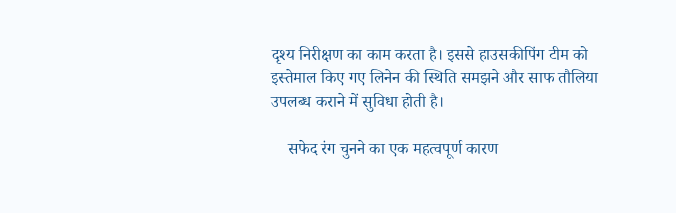दृश्य निरीक्षण का काम करता है। इससे हाउसकीपिंग टीम को इस्तेमाल किए गए लिनेन की स्थिति समझने और साफ तौलिया उपलब्ध कराने में सुविधा होती है।

    सफेद रंग चुनने का एक महत्वपूर्ण कारण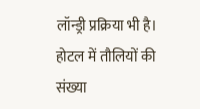लॉन्ड्री प्रक्रिया भी है। होटल में तौलियों की संख्या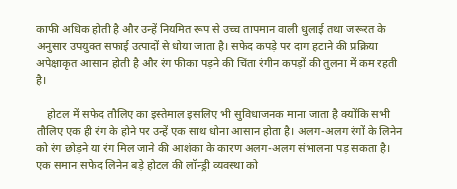काफी अधिक होती है और उन्हें नियमित रूप से उच्च तापमान वाली धुलाई तथा जरूरत के अनुसार उपयुक्त सफाई उत्पादों से धोया जाता है। सफेद कपड़े पर दाग हटाने की प्रक्रिया अपेक्षाकृत आसान होती है और रंग फीका पड़ने की चिंता रंगीन कपड़ों की तुलना में कम रहती है।

    होटल में सफेद तौलिए का इस्तेमाल इसलिए भी सुविधाजनक माना जाता है क्योंकि सभी तौलिए एक ही रंग के होने पर उन्हें एक साथ धोना आसान होता है। अलग-अलग रंगों के लिनेन को रंग छोड़ने या रंग मिल जाने की आशंका के कारण अलग-अलग संभालना पड़ सकता है। एक समान सफेद लिनेन बड़े होटल की लॉन्ड्री व्यवस्था को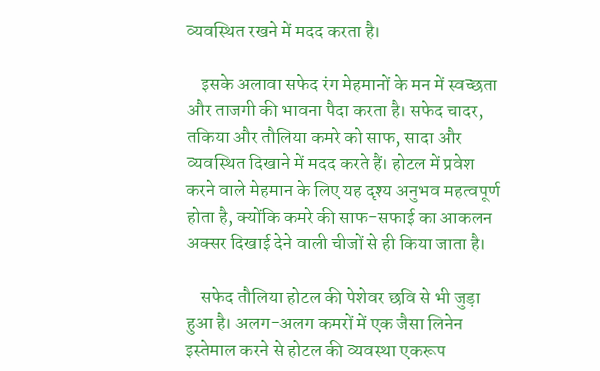व्यवस्थित रखने में मदद करता है।

    इसके अलावा सफेद रंग मेहमानों के मन में स्वच्छता और ताजगी की भावना पैदा करता है। सफेद चादर, तकिया और तौलिया कमरे को साफ, सादा और व्यवस्थित दिखाने में मदद करते हैं। होटल में प्रवेश करने वाले मेहमान के लिए यह दृश्य अनुभव महत्वपूर्ण होता है, क्योंकि कमरे की साफ-सफाई का आकलन अक्सर दिखाई देने वाली चीजों से ही किया जाता है।

    सफेद तौलिया होटल की पेशेवर छवि से भी जुड़ा हुआ है। अलग-अलग कमरों में एक जैसा लिनेन इस्तेमाल करने से होटल की व्यवस्था एकरूप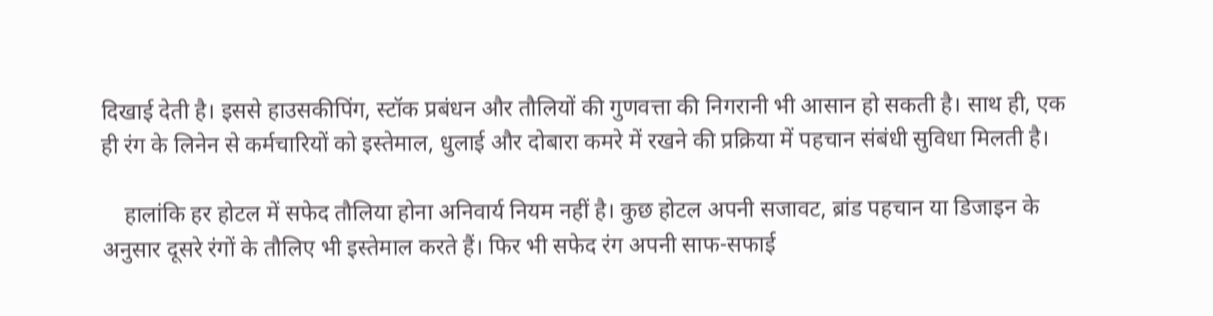दिखाई देती है। इससे हाउसकीपिंग, स्टॉक प्रबंधन और तौलियों की गुणवत्ता की निगरानी भी आसान हो सकती है। साथ ही, एक ही रंग के लिनेन से कर्मचारियों को इस्तेमाल, धुलाई और दोबारा कमरे में रखने की प्रक्रिया में पहचान संबंधी सुविधा मिलती है।

    हालांकि हर होटल में सफेद तौलिया होना अनिवार्य नियम नहीं है। कुछ होटल अपनी सजावट, ब्रांड पहचान या डिजाइन के अनुसार दूसरे रंगों के तौलिए भी इस्तेमाल करते हैं। फिर भी सफेद रंग अपनी साफ-सफाई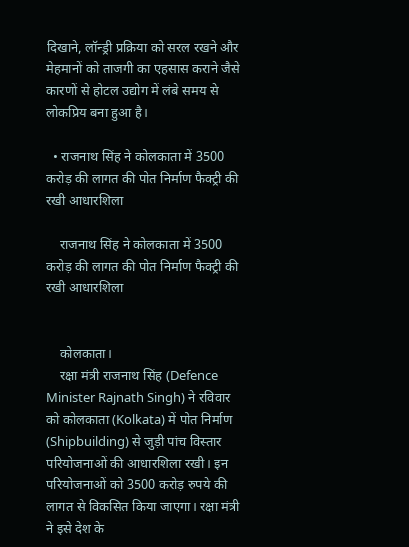दिखाने, लॉन्ड्री प्रक्रिया को सरल रखने और मेहमानों को ताजगी का एहसास कराने जैसे कारणों से होटल उद्योग में लंबे समय से लोकप्रिय बना हुआ है।

  • राजनाथ सिंह ने कोलकाता में 3500 करोड़ की लागत की पोत निर्माण फैक्ट्री की रखी आधारशिला

    राजनाथ सिंह ने कोलकाता में 3500 करोड़ की लागत की पोत निर्माण फैक्ट्री की रखी आधारशिला


    कोलकाता।
    रक्षा मंत्री राजनाथ सिंह (Defence Minister Rajnath Singh) ने रविवार को कोलकाता (Kolkata) में पोत निर्माण (Shipbuilding) से जुड़ी पांच विस्तार परियोजनाओं की आधारशिला रखी। इन परियोजनाओं को 3500 करोड़ रुपये की लागत से विकसित किया जाएगा। रक्षा मंत्री ने इसे देश के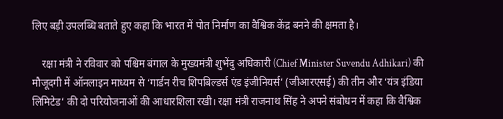लिए बड़ी उपलब्धि बताते हुए कहा कि भारत में पोत निर्माण का वैश्विक केंद्र बनने की क्षमता है।

    रक्षा मंत्री ने रविवार को पश्चिम बंगाल के मुख्यमंत्री शुभेंदु अधिकारी (Chief Minister Suvendu Adhikari) की मौजूदगी में ऑनलाइन माध्यम से ‘गार्डन रीच शिपबिल्डर्स एंड इंजीनियर्स’ (जीआरएसई) की तीन और ‘यंत्र इंडिया लिमिटेड’ की दो परियोजनाओं की आधारशिला रखी। रक्षा मंत्री राजनाथ सिंह ने अपने संबोधन में कहा कि वैश्विक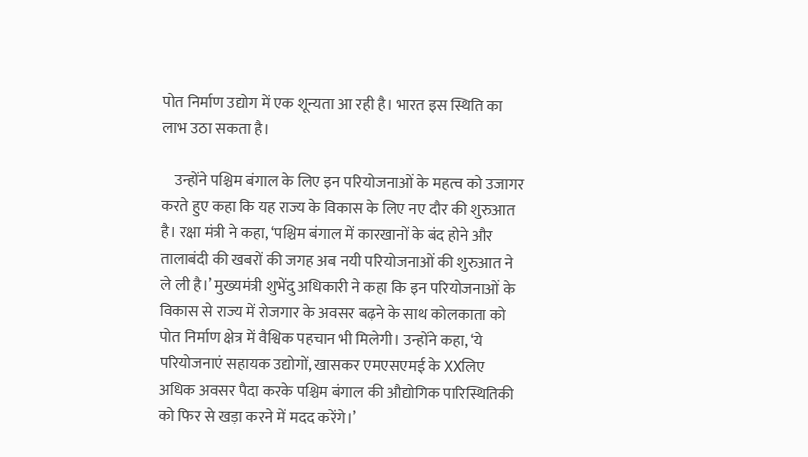पोत निर्माण उद्योग में एक शून्यता आ रही है। भारत इस स्थिति का लाभ उठा सकता है।

    उन्होंने पश्चिम बंगाल के लिए इन परियोजनाओं के महत्व को उजागर करते हुए कहा कि यह राज्य के विकास के लिए नए दौर की शुरुआत है। रक्षा मंत्री ने कहा, ‘पश्चिम बंगाल में कारखानों के बंद होने और तालाबंदी की खबरों की जगह अब नयी परियोजनाओं की शुरुआत ने ले ली है।’ मुख्यमंत्री शुभेंदु अधिकारी ने कहा कि इन परियोजनाओं के विकास से राज्य में रोजगार के अवसर बढ़ने के साथ कोलकाता को पोत निर्माण क्षेत्र में वैश्विक पहचान भी मिलेगी। उन्होंने कहा, ‘ये परियोजनाएं सहायक उद्योगों, खासकर एमएसएमई के XXलिए अधिक अवसर पैदा करके पश्चिम बंगाल की औद्योगिक पारिस्थितिकी को फिर से खड़ा करने में मदद करेंगे।’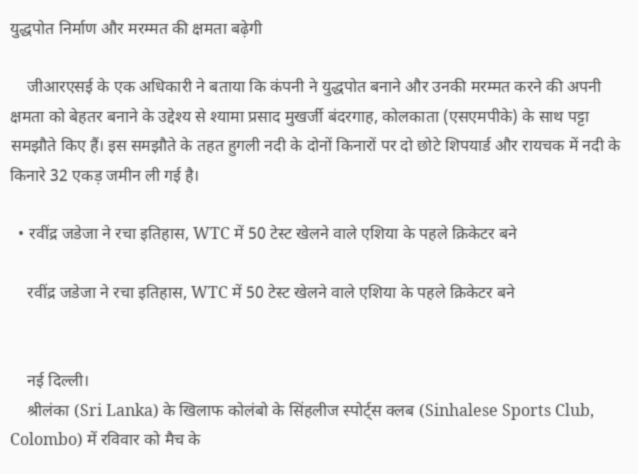युद्धपोत निर्माण और मरम्मत की क्षमता बढ़ेगी

    जीआरएसई के एक अधिकारी ने बताया कि कंपनी ने युद्धपोत बनाने और उनकी मरम्मत करने की अपनी क्षमता को बेहतर बनाने के उद्देश्य से श्यामा प्रसाद मुखर्जी बंदरगाह, कोलकाता (एसएमपीके) के साथ पट्टा समझौते किए हैं। इस समझौते के तहत हुगली नदी के दोनों किनारों पर दो छोटे शिपयार्ड और रायचक में नदी के किनारे 32 एकड़ जमीन ली गई है।

  • रवींद्र जडेजा ने रचा इतिहास, WTC में 50 टेस्ट खेलने वाले एशिया के पहले क्रिकेटर बने

    रवींद्र जडेजा ने रचा इतिहास, WTC में 50 टेस्ट खेलने वाले एशिया के पहले क्रिकेटर बने


    नई दिल्ली।
    श्रीलंका (Sri Lanka) के खिलाफ कोलंबो के सिंहलीज स्पोर्ट्स क्लब (Sinhalese Sports Club, Colombo) में रविवार को मैच के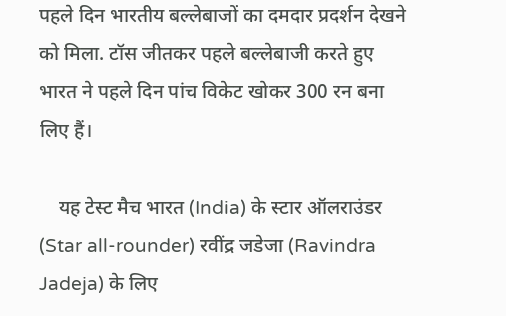पहले दिन भारतीय बल्लेबाजों का दमदार प्रदर्शन देखने को मिला. टॉस जीतकर पहले बल्लेबाजी करते हुए भारत ने पहले दिन पांच विकेट खोकर 300 रन बना लिए हैं।

    यह टेस्ट मैच भारत (India) के स्टार ऑलराउंडर (Star all-rounder) रवींद्र जडेजा (Ravindra Jadeja) के लिए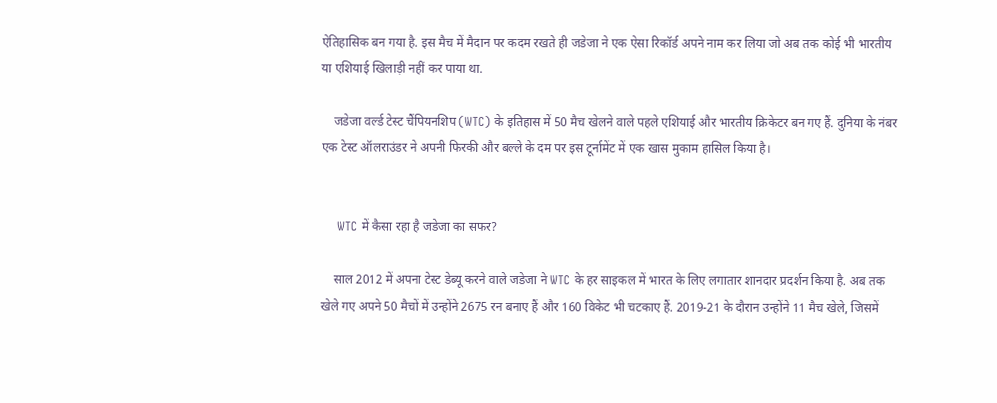ऐतिहासिक बन गया है. इस मैच में मैदान पर कदम रखते ही जडेजा ने एक ऐसा रिकॉर्ड अपने नाम कर लिया जो अब तक कोई भी भारतीय या एशियाई खिलाड़ी नहीं कर पाया था.

    जडेजा वर्ल्ड टेस्ट चैंपियनशिप (WTC) के इतिहास में 50 मैच खेलने वाले पहले एशियाई और भारतीय क्रिकेटर बन गए हैं. दुनिया के नंबर एक टेस्ट ऑलराउंडर ने अपनी फिरकी और बल्ले के दम पर इस टूर्नामेंट में एक खास मुकाम हासिल किया है।


    WTC में कैसा रहा है जडेजा का सफर?

    साल 2012 में अपना टेस्ट डेब्यू करने वाले जडेजा ने WTC के हर साइकल में भारत के लिए लगातार शानदार प्रदर्शन किया है. अब तक खेले गए अपने 50 मैचों में उन्होंने 2675 रन बनाए हैं और 160 विकेट भी चटकाए हैं. 2019-21 के दौरान उन्होंने 11 मैच खेले, जिसमें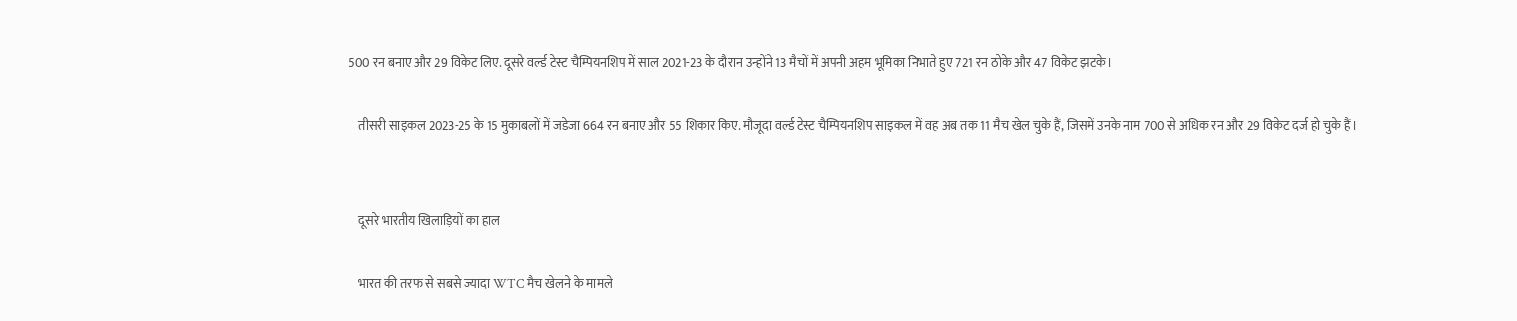500 रन बनाए और 29 विकेट लिए. दूसरे वर्ल्ड टेस्ट चैम्पियनशिप में साल 2021-23 के दौरान उन्होंने 13 मैचों में अपनी अहम भूमिका निभाते हुए 721 रन ठोके और 47 विकेट झटके।

    तीसरी साइकल 2023-25 के 15 मुकाबलों में जडेजा 664 रन बनाए और 55 शिकार किए. मौजूदा वर्ल्ड टेस्ट चैम्पियनशिप साइकल में वह अब तक 11 मैच खेल चुके हैं, जिसमें उनके नाम 700 से अधिक रन और 29 विकेट दर्ज हो चुके हैं।


    दूसरे भारतीय खिलाड़ियों का हाल

    भारत की तरफ से सबसे ज्यादा WTC मैच खेलने के मामले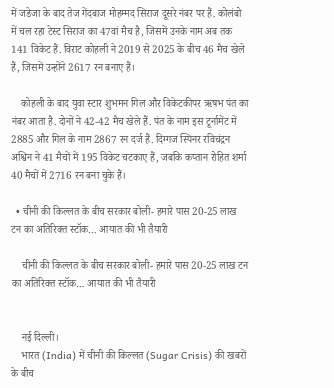में जडेजा के बाद तेज गेंदबाज मोहम्मद सिराज दूसरे नंबर पर हैं. कोलंबो में चल रहा टेस्ट सिराज का 47वां मैच है, जिसमें उनके नाम अब तक 141 विकेट हैं. विराट कोहली ने 2019 से 2025 के बीच 46 मैच खेले हैं, जिसमें उन्होंने 2617 रन बनाए हैं।

    कोहली के बाद युवा स्टार शुभमन गिल और विकेटकीपर ऋषभ पंत का नंबर आता है. दोनों ने 42-42 मैच खेले हैं. पंत के नाम इस टूर्नामेंट में 2885 और गिल के नाम 2867 रन दर्ज हैं. दिग्गज स्पिनर रविचंद्रन अश्विन ने 41 मैचों में 195 विकेट चटकाए हैं, जबकि कप्तान रोहित शर्मा 40 मैचों में 2716 रन बना चुके हैं।

  • चीनी की किल्लत के बीच सरकार बोली- हमारे पास 20-25 लाख टन का अतिरिक्त स्टॉक… आयात की भी तैयारी

    चीनी की किल्लत के बीच सरकार बोली- हमारे पास 20-25 लाख टन का अतिरिक्त स्टॉक… आयात की भी तैयारी


    नई दिल्ली।
    भारत (India) में चीनी की किल्लत (Sugar Crisis) की खबरों के बीच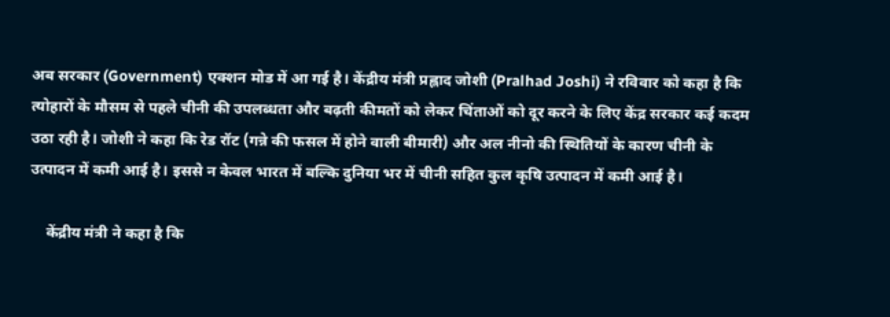अब सरकार (Government) एक्शन मोड में आ गई है। केंद्रीय मंत्री प्रह्लाद जोशी (Pralhad Joshi) ने रविवार को कहा है कि त्योहारों के मौसम से पहले चीनी की उपलब्धता और बढ़ती कीमतों को लेकर चिंताओं को दूर करने के लिए केंद्र सरकार कई कदम उठा रही है। जोशी ने कहा कि रेड रॉट (गन्ने की फसल में होने वाली बीमारी) और अल नीनो की स्थितियों के कारण चीनी के उत्पादन में कमी आई है। इससे न केवल भारत में बल्कि दुनिया भर में चीनी सहित कुल कृषि उत्पादन में कमी आई है।

    केंद्रीय मंत्री ने कहा है कि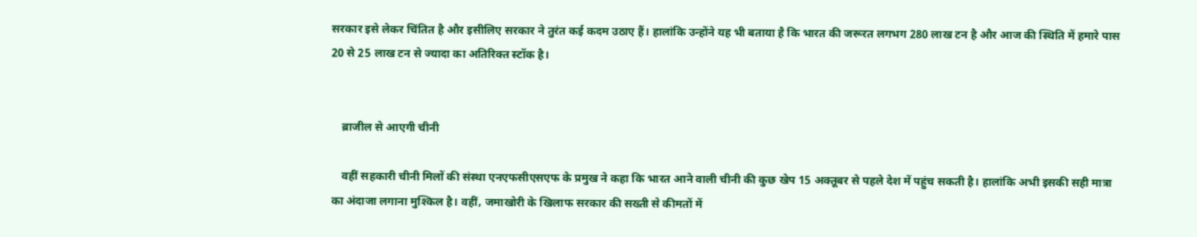सरकार इसे लेकर चिंतित है और इसीलिए सरकार ने तुरंत कई कदम उठाए हैं। हालांकि उन्होंने यह भी बताया है कि भारत की जरूरत लगभग 280 लाख टन है और आज की स्थिति में हमारे पास 20 से 25 लाख टन से ज्यादा का अतिरिक्त स्टॉक है।


    ब्राजील से आएगी चीनी

    वहीं सहकारी चीनी मिलों की संस्था एनएफसीएसएफ के प्रमुख ने कहा कि भारत आने वाली चीनी की कुछ खेप 15 अक्तूबर से पहले देश में पहुंच सकती है। हालांकि अभी इसकी सही मात्रा का अंदाजा लगाना मुश्किल है। वहीं, जमाखोरी के खिलाफ सरकार की सख्ती से कीमतों में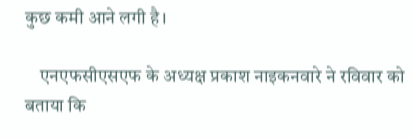कुछ कमी आने लगी है।

    एनएफसीएसएफ के अध्यक्ष प्रकाश नाइकनवारे ने रविवार को बताया कि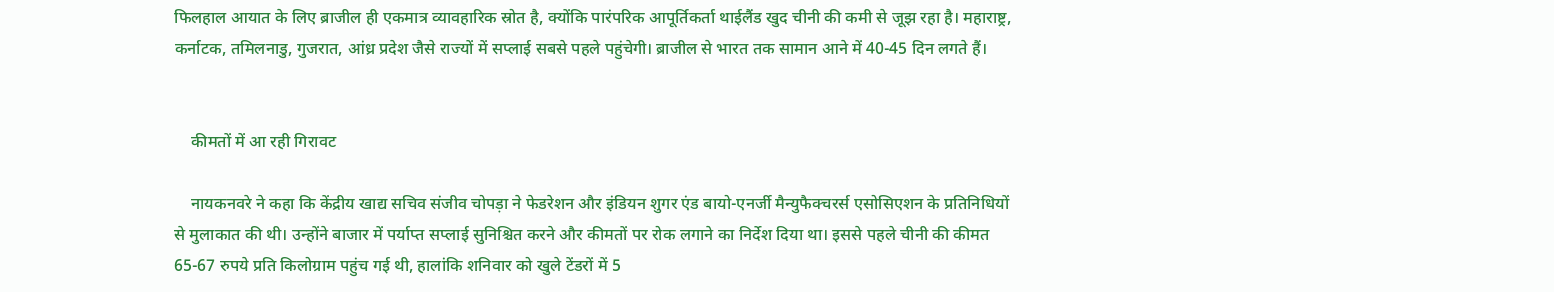फिलहाल आयात के लिए ब्राजील ही एकमात्र व्यावहारिक स्रोत है, क्योंकि पारंपरिक आपूर्तिकर्ता थाईलैंड खुद चीनी की कमी से जूझ रहा है। महाराष्ट्र, कर्नाटक, तमिलनाडु, गुजरात, आंध्र प्रदेश जैसे राज्यों में सप्लाई सबसे पहले पहुंचेगी। ब्राजील से भारत तक सामान आने में 40-45 दिन लगते हैं।


    कीमतों में आ रही गिरावट

    नायकनवरे ने कहा कि केंद्रीय खाद्य सचिव संजीव चोपड़ा ने फेडरेशन और इंडियन शुगर एंड बायो-एनर्जी मैन्युफैक्चरर्स एसोसिएशन के प्रतिनिधियों से मुलाकात की थी। उन्होंने बाजार में पर्याप्त सप्लाई सुनिश्चित करने और कीमतों पर रोक लगाने का निर्देश दिया था। इससे पहले चीनी की कीमत 65-67 रुपये प्रति किलोग्राम पहुंच गई थी, हालांकि शनिवार को खुले टेंडरों में 5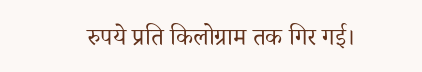रुपये प्रति किलोग्राम तक गिर गई।